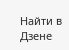Найти в Дзене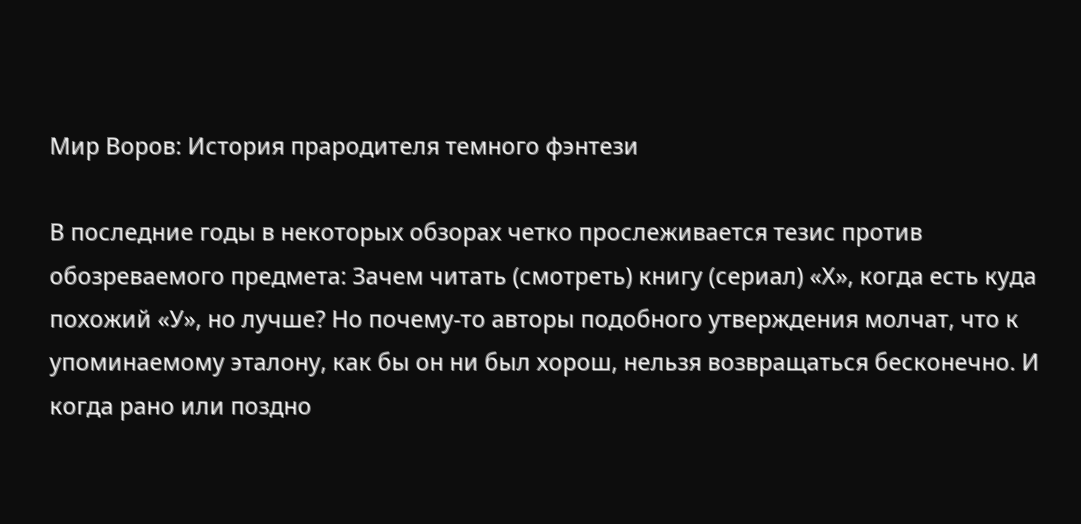Мир Воров: История прародителя темного фэнтези

В последние годы в некоторых обзорах четко прослеживается тезис против обозреваемого предмета: Зачем читать (смотреть) книгу (сериал) «Х», когда есть куда похожий «У», но лучше? Но почему-то авторы подобного утверждения молчат, что к упоминаемому эталону, как бы он ни был хорош, нельзя возвращаться бесконечно. И когда рано или поздно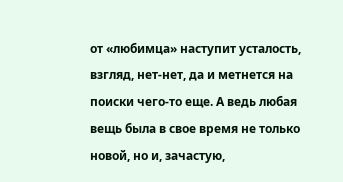от «любимца» наступит усталость, взгляд, нет-нет, да и метнется на поиски чего-то еще. А ведь любая вещь была в свое время не только новой, но и, зачастую,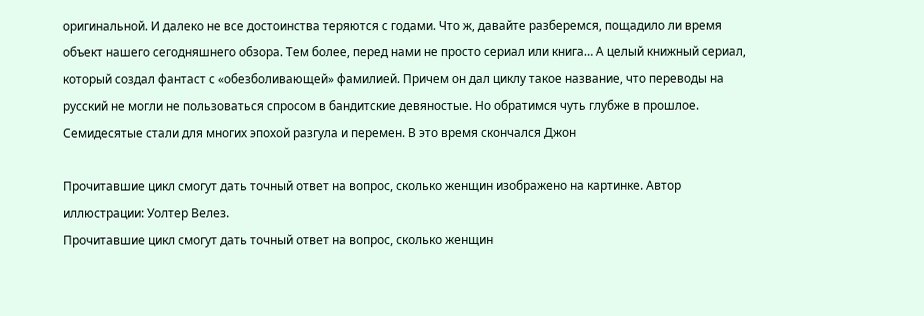оригинальной. И далеко не все достоинства теряются с годами. Что ж, давайте разберемся, пощадило ли время объект нашего сегодняшнего обзора. Тем более, перед нами не просто сериал или книга… А целый книжный сериал, который создал фантаст с «обезболивающей» фамилией. Причем он дал циклу такое название, что переводы на русский не могли не пользоваться спросом в бандитские девяностые. Но обратимся чуть глубже в прошлое. Семидесятые стали для многих эпохой разгула и перемен. В это время скончался Джон

Прочитавшие цикл смогут дать точный ответ на вопрос, сколько женщин изображено на картинке. Автор иллюстрации: Уолтер Вeлез.
Прочитавшие цикл смогут дать точный ответ на вопрос, сколько женщин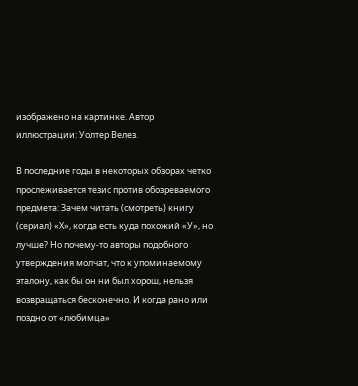изображено на картинке. Автор иллюстрации: Уолтер Вeлез.

В последние годы в некоторых обзорах четко прослеживается тезис против обозреваемого предмета: Зачем читать (смотреть) книгу (сериал) «Х», когда есть куда похожий «У», но лучше? Но почему-то авторы подобного утверждения молчат, что к упоминаемому эталону, как бы он ни был хорош, нельзя возвращаться бесконечно. И когда рано или поздно от «любимца»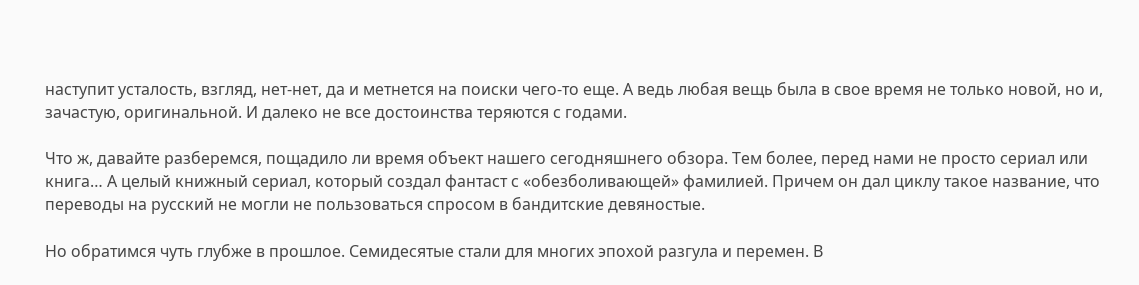наступит усталость, взгляд, нет-нет, да и метнется на поиски чего-то еще. А ведь любая вещь была в свое время не только новой, но и, зачастую, оригинальной. И далеко не все достоинства теряются с годами.

Что ж, давайте разберемся, пощадило ли время объект нашего сегодняшнего обзора. Тем более, перед нами не просто сериал или книга… А целый книжный сериал, который создал фантаст с «обезболивающей» фамилией. Причем он дал циклу такое название, что переводы на русский не могли не пользоваться спросом в бандитские девяностые.

Но обратимся чуть глубже в прошлое. Семидесятые стали для многих эпохой разгула и перемен. В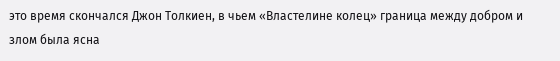это время скончался Джон Толкиен, в чьем «Властелине колец» граница между добром и злом была ясна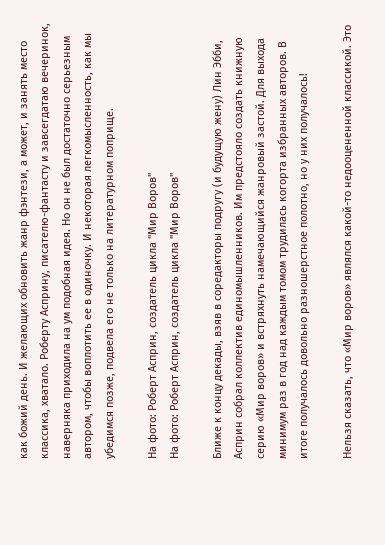как божий день. И желающих обновить жанр фэнтези, а может, и занять место классика, хватало. Роберту Асприну, писателю-фантасту и завсегдатаю вечеринок, наверняка приходила на ум подобная идея. Но он не был достаточно серьезным автором, чтобы воплотить ее в одиночку. И некоторая легкомысленность, как мы убедимся позже, подвела его не только на литературном поприще.

На фото: Роберт Асприн, создатель цикла "Мир Воров"
На фото: Роберт Асприн, создатель цикла "Мир Воров"

Ближе к концу декады, взяв в соредакторы подругу (и будущую жену) Лин Эбби, Асприн собрал коллектив единомышленников. Им предстояло создать книжную серию «Мир воров» и встряхнуть намечающийся жанровый застой. Для выхода минимум раз в год над каждым томом трудилась когорта избранных авторов. В итоге получалось довольно разношерстное полотно, но у них получалось!

Нельзя сказать, что «Мир воров» являлся какой-то недооцененной классикой. Это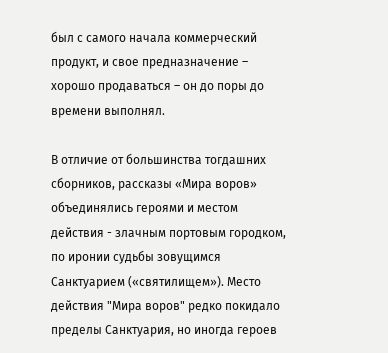был с самого начала коммерческий продукт, и свое предназначение – хорошо продаваться – он до поры до времени выполнял.

В отличие от большинства тогдашних сборников, рассказы «Мира воров» объединялись героями и местом действия - злачным портовым городком, по иронии судьбы зовущимся Санктуарием («святилищем»). Место действия "Мира воров" редко покидало пределы Санктуария, но иногда героев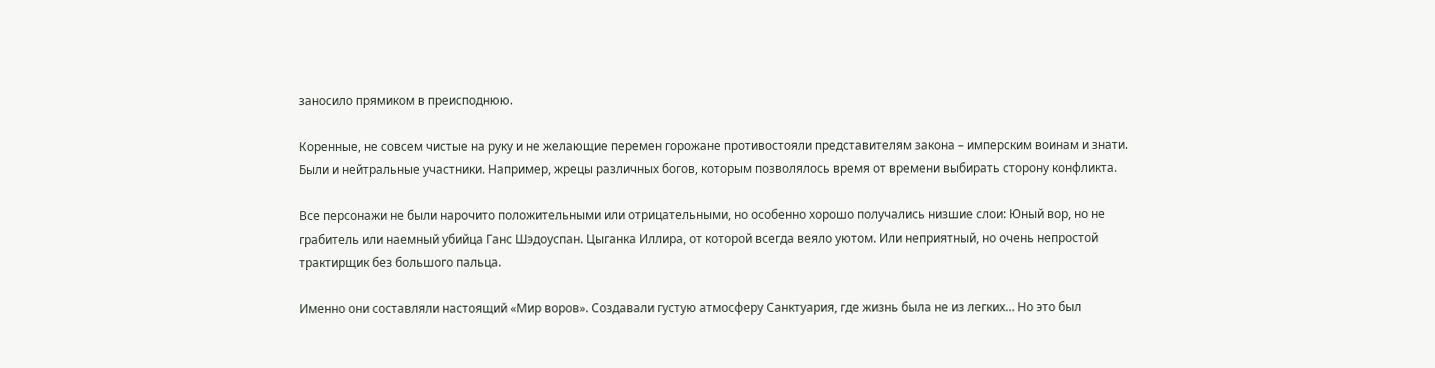заносило прямиком в преисподнюю.

Коренные, не совсем чистые на руку и не желающие перемен горожане противостояли представителям закона – имперским воинам и знати. Были и нейтральные участники. Например, жрецы различных богов, которым позволялось время от времени выбирать сторону конфликта.

Все персонажи не были нарочито положительными или отрицательными, но особенно хорошо получались низшие слои: Юный вор, но не грабитель или наемный убийца Ганс Шэдоуспан. Цыганка Иллира, от которой всегда веяло уютом. Или неприятный, но очень непростой трактирщик без большого пальца.

Именно они составляли настоящий «Мир воров». Создавали густую атмосферу Санктуария, где жизнь была не из легких… Но это был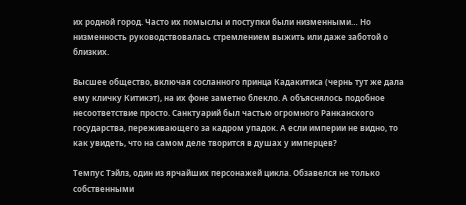их родной город. Часто их помыслы и поступки были низменными… Но низменность руководствовалась стремлением выжить или даже заботой о близких.

Высшее общество, включая сосланного принца Кадакитиса (чернь тут же дала ему кличку Китикэт), на их фоне заметно блекло. А объяснялось подобное несоответствие просто. Санктуарий был частью огромного Ранканского государства, переживающего за кадром упадок. А если империи не видно, то как увидеть, что на самом деле творится в душах у имперцев?

Темпус Тэйлз, один из ярчайших персонажей цикла. Обзавелся не только собственными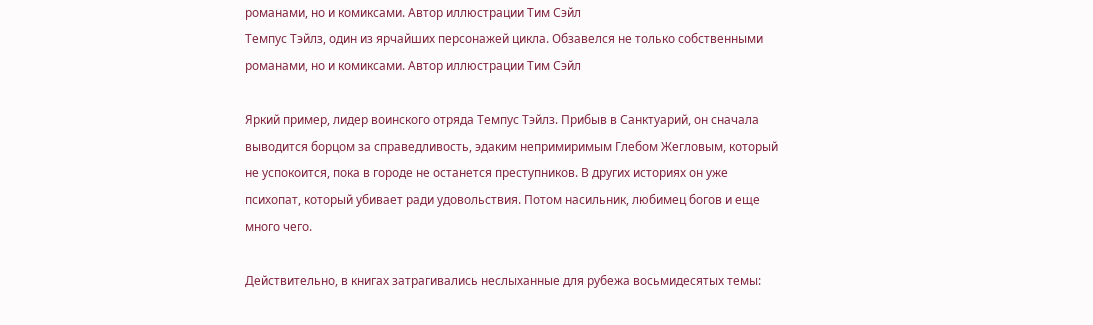романами, но и комиксами. Автор иллюстрации Тим Сэйл
Темпус Тэйлз, один из ярчайших персонажей цикла. Обзавелся не только собственными романами, но и комиксами. Автор иллюстрации Тим Сэйл

Яркий пример, лидер воинского отряда Темпус Тэйлз. Прибыв в Санктуарий, он сначала выводится борцом за справедливость, эдаким непримиримым Глебом Жегловым, который не успокоится, пока в городе не останется преступников. В других историях он уже психопат, который убивает ради удовольствия. Потом насильник, любимец богов и еще много чего.

Действительно, в книгах затрагивались неслыханные для рубежа восьмидесятых темы: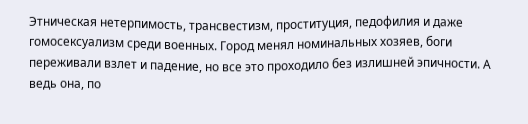Этническая нетерпимость, трансвестизм, проституция, педофилия и даже гомосексуализм среди военных. Город менял номинальных хозяев, боги переживали взлет и падение, но все это проходило без излишней эпичности. А ведь она, по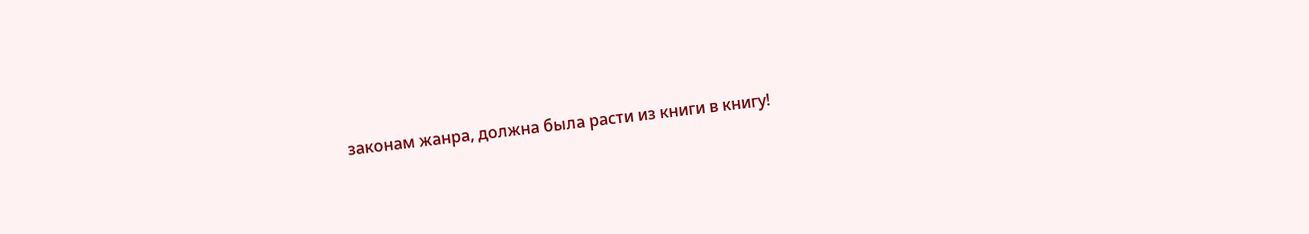законам жанра, должна была расти из книги в книгу!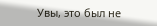Увы, это был не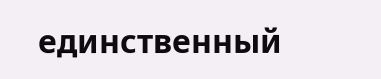единственный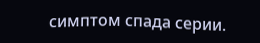симптом спада серии.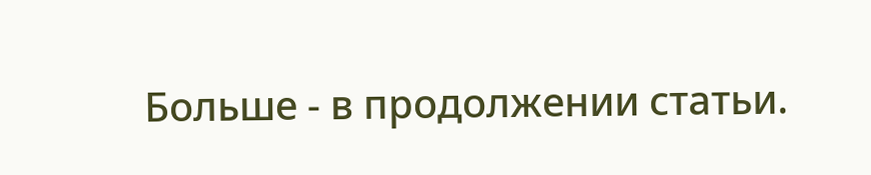Больше - в продолжении статьи.